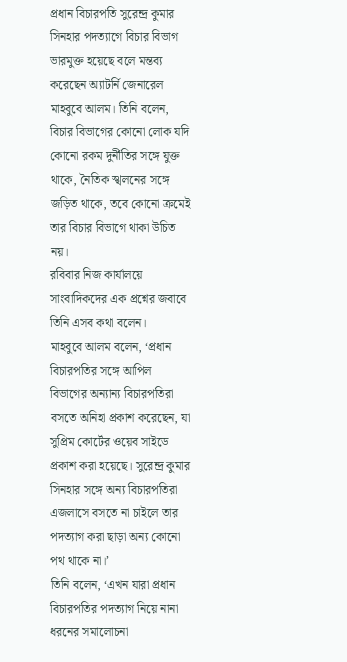প্রধান বিচারপতি সুরেন্দ্র কুমার সিনহার পদত্যাগে বিচার বিভাগ ভারমুক্ত হয়েছে বলে মন্তব্য করেছেন অ্যাটর্নি জেনারেল মাহবুবে আলম। তিনি বলেন, বিচার বিভাগের কোনো লোক যদি কোনো রকম দুর্নীতির সঙ্গে যুক্ত থাকে, নৈতিক স্খলনের সঙ্গে জড়িত থাকে, তবে কোনো ক্রমেই তার বিচার বিভাগে থাকা উচিত নয়।
রবিবার নিজ কার্যালয়ে সাংবাদিকদের এক প্রশ্নের জবাবে তিনি এসব কথা বলেন।
মাহবুবে আলম বলেন, ‘প্রধান বিচারপতির সঙ্গে আপিল বিভাগের অন্যান্য বিচারপতিরা বসতে অনিহা প্রকাশ করেছেন, যা সুপ্রিম কোর্টের ওয়েব সাইডে প্রকাশ করা হয়েছে। সুরেন্দ্র কুমার সিনহার সঙ্গে অন্য বিচারপতিরা এজলাসে বসতে না চাইলে তার পদত্যাগ করা ছাড়া অন্য কোনো পথ থাকে না।’
তিনি বলেন, ‘এখন যারা প্রধান বিচারপতির পদত্যাগ নিয়ে নানা ধরনের সমালোচনা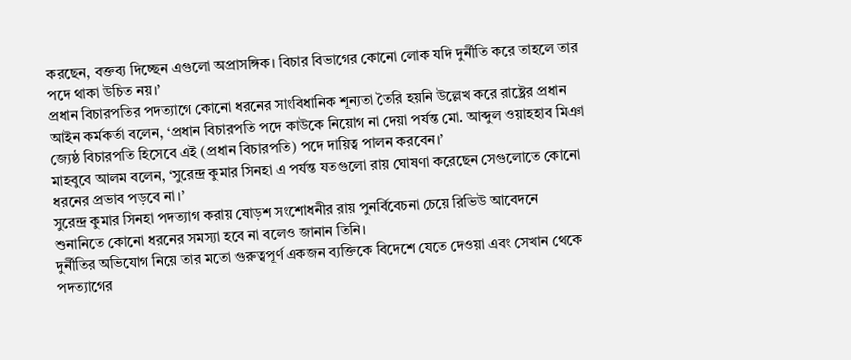করছেন, বক্তব্য দিচ্ছেন এগুলো অপ্রাসঙ্গিক। বিচার বিভাগের কোনো লোক যদি দুর্নীতি করে তাহলে তার পদে থাকা উচিত নয়।’
প্রধান বিচারপতির পদত্যাগে কোনো ধরনের সাংবিধানিক শূন্যতা তৈরি হয়নি উল্লেখ করে রাষ্ট্রের প্রধান আইন কর্মকর্তা বলেন, ‘প্রধান বিচারপতি পদে কাউকে নিয়োগ না দেয়া পর্যন্ত মো. আব্দুল ওয়াহহাব মিঞা জ্যেষ্ঠ বিচারপতি হিসেবে এই (প্রধান বিচারপতি) পদে দায়িত্ব পালন করবেন।’
মাহবুবে আলম বলেন, ‘সুরেন্দ্র কুমার সিনহা এ পর্যন্ত যতগুলো রায় ঘোষণা করেছেন সেগুলোতে কোনো ধরনের প্রভাব পড়বে না।’
সুরেন্দ্র কুমার সিনহা পদত্যাগ করায় ষোড়শ সংশোধনীর রায় পুনর্বিবেচনা চেয়ে রিভিউ আবেদনে শুনানিতে কোনো ধরনের সমস্যা হবে না বলেও জানান তিনি।
দুর্নীতির অভিযোগ নিয়ে তার মতো গুরুত্বপূর্ণ একজন ব্যক্তিকে বিদেশে যেতে দেওয়া এবং সেখান থেকে পদত্যাগের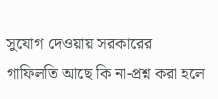সুযোগ দেওয়ায় সরকারের গাফিলতি আছে কি না-প্রশ্ন করা হলে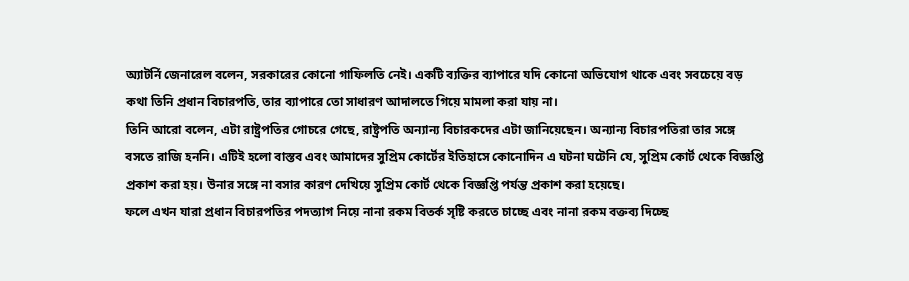অ্যাটর্নি জেনারেল বলেন, সরকারের কোনো গাফিলতি নেই। একটি ব্যক্তির ব্যাপারে যদি কোনো অভিযোগ থাকে এবং সবচেয়ে বড় কথা তিনি প্রধান বিচারপতি, তার ব্যাপারে তো সাধারণ আদালতে গিয়ে মামলা করা যায় না।
তিনি আরো বলেন, এটা রাষ্ট্রপতির গোচরে গেছে, রাষ্ট্রপতি অন্যান্য বিচারকদের এটা জানিয়েছেন। অন্যান্য বিচারপতিরা তার সঙ্গে বসতে রাজি হননি। এটিই হলো বাস্তব এবং আমাদের সুপ্রিম কোর্টের ইতিহাসে কোনোদিন এ ঘটনা ঘটেনি যে, সুপ্রিম কোর্ট থেকে বিজ্ঞপ্তি প্রকাশ করা হয়। উনার সঙ্গে না বসার কারণ দেখিয়ে সুপ্রিম কোর্ট থেকে বিজ্ঞপ্তি পর্যন্ত প্রকাশ করা হয়েছে।
ফলে এখন যারা প্রধান বিচারপতির পদত্যাগ নিয়ে নানা রকম বিতর্ক সৃষ্টি করতে চাচ্ছে এবং নানা রকম বক্তব্য দিচ্ছে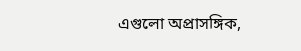এগুলো অপ্রাসঙ্গিক,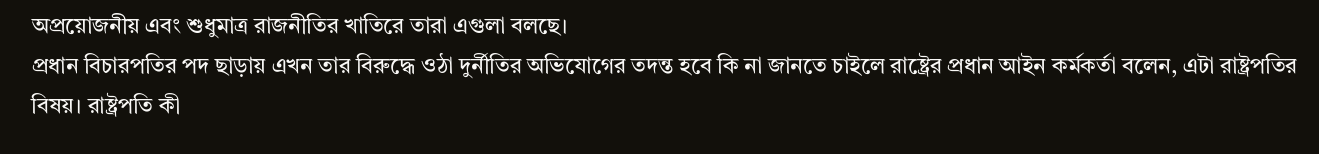অপ্রয়োজনীয় এবং শুধুমাত্র রাজনীতির খাতিরে তারা এগুলা বলছে।
প্রধান বিচারপতির পদ ছাড়ায় এখন তার বিরুদ্ধে ওঠা দুর্নীতির অভিযোগের তদন্ত হবে কি না জানতে চাইলে রাষ্ট্রের প্রধান আইন কর্মকর্তা বলেন, এটা রাষ্ট্রপতির বিষয়। রাষ্ট্রপতি কী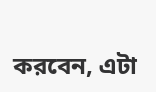করবেন, এটা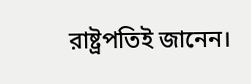রাষ্ট্রপতিই জানেন।